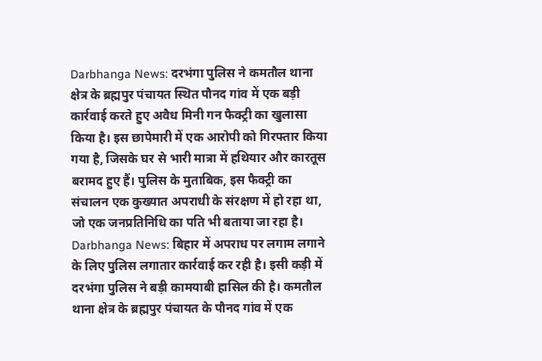Darbhanga News: दरभंगा पुलिस ने कमतौल थाना क्षेत्र के ब्रह्मपुर पंचायत स्थित पौनद गांव में एक बड़ी कार्रवाई करते हुए अवैध मिनी गन फैक्ट्री का खुलासा किया है। इस छापेमारी में एक आरोपी को गिरफ्तार किया गया है, जिसके घर से भारी मात्रा में हथियार और कारतूस बरामद हुए हैं। पुलिस के मुताबिक, इस फैक्ट्री का संचालन एक कुख्यात अपराधी के संरक्षण में हो रहा था, जो एक जनप्रतिनिधि का पति भी बताया जा रहा है।
Darbhanga News: बिहार में अपराध पर लगाम लगाने के लिए पुलिस लगातार कार्रवाई कर रही है। इसी कड़ी में दरभंगा पुलिस ने बड़ी कामयाबी हासिल की है। कमतौल थाना क्षेत्र के ब्रह्मपुर पंचायत के पौनद गांव में एक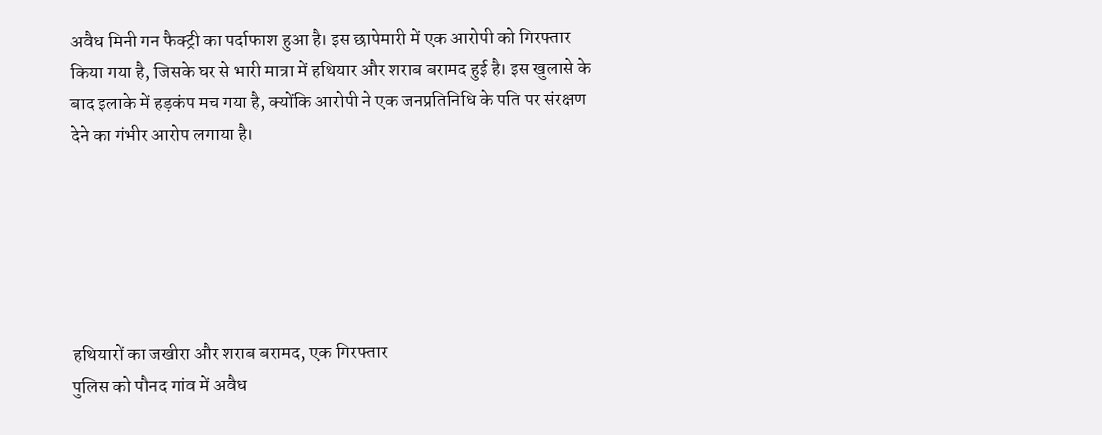अवैध मिनी गन फैक्ट्री का पर्दाफाश हुआ है। इस छापेमारी में एक आरोपी को गिरफ्तार किया गया है, जिसके घर से भारी मात्रा में हथियार और शराब बरामद हुई है। इस खुलासे के बाद इलाके में हड़कंप मच गया है, क्योंकि आरोपी ने एक जनप्रतिनिधि के पति पर संरक्षण देने का गंभीर आरोप लगाया है।






हथियारों का जखीरा और शराब बरामद, एक गिरफ्तार
पुलिस को पौनद गांव में अवैध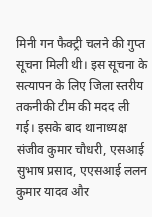मिनी गन फैक्ट्री चलने की गुप्त सूचना मिली थी। इस सूचना के सत्यापन के लिए जिला स्तरीय तकनीकी टीम की मदद ली गई। इसके बाद थानाध्यक्ष संजीव कुमार चौधरी, एसआई सुभाष प्रसाद, एएसआई ललन कुमार यादव और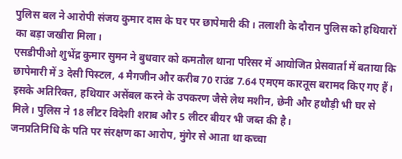पुलिस बल ने आरोपी संजय कुमार दास के घर पर छापेमारी की। तलाशी के दौरान पुलिस को हथियारों का बड़ा जखीरा मिला।
एसडीपीओ शुभेंद्र कुमार सुमन ने बुधवार को कमतौल थाना परिसर में आयोजित प्रेसवार्ता में बताया कि छापेमारी में 3 देसी पिस्टल, 4 मैगजीन और करीब 70 राउंड 7.64 एमएम कारतूस बरामद किए गए हैं। इसके अतिरिक्त, हथियार असेंबल करने के उपकरण जैसे लेथ मशीन, छेनी और हथौड़ी भी घर से मिले। पुलिस ने 18 लीटर विदेशी शराब और 5 लीटर बीयर भी जब्त की है।
जनप्रतिनिधि के पति पर संरक्षण का आरोप, मुंगेर से आता था कच्चा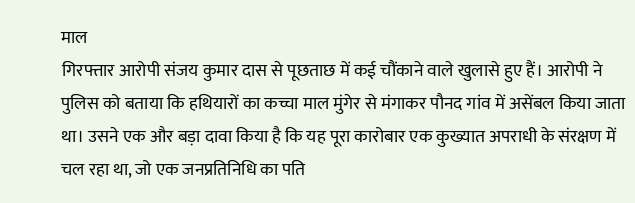माल
गिरफ्तार आरोपी संजय कुमार दास से पूछताछ में कई चौंकाने वाले खुलासे हुए हैं। आरोपी ने पुलिस को बताया कि हथियारों का कच्चा माल मुंगेर से मंगाकर पौनद गांव में असेंबल किया जाता था। उसने एक और बड़ा दावा किया है कि यह पूरा कारोबार एक कुख्यात अपराधी के संरक्षण में चल रहा था, जो एक जनप्रतिनिधि का पति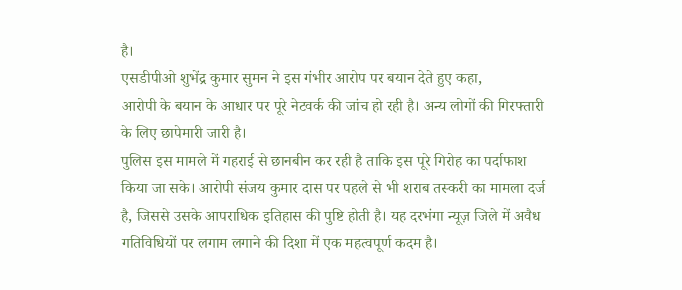है।
एसडीपीओ शुभेंद्र कुमार सुमन ने इस गंभीर आरोप पर बयान देते हुए कहा,
आरोपी के बयान के आधार पर पूरे नेटवर्क की जांच हो रही है। अन्य लोगों की गिरफ्तारी के लिए छापेमारी जारी है।
पुलिस इस मामले में गहराई से छानबीन कर रही है ताकि इस पूरे गिरोह का पर्दाफाश किया जा सके। आरोपी संजय कुमार दास पर पहले से भी शराब तस्करी का मामला दर्ज है, जिससे उसके आपराधिक इतिहास की पुष्टि होती है। यह दरभंगा न्यूज़ जिले में अवैध गतिविधियों पर लगाम लगाने की दिशा में एक महत्वपूर्ण कदम है।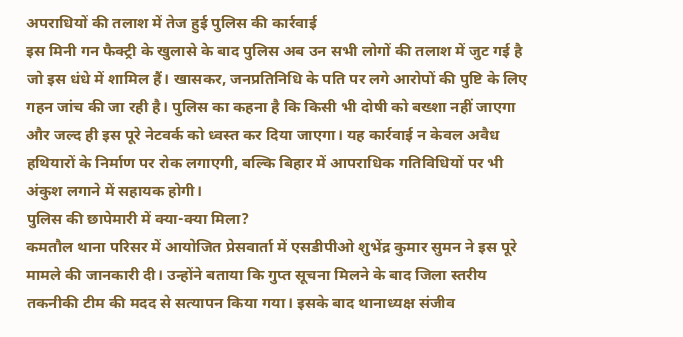अपराधियों की तलाश में तेज हुई पुलिस की कार्रवाई
इस मिनी गन फैक्ट्री के खुलासे के बाद पुलिस अब उन सभी लोगों की तलाश में जुट गई है जो इस धंधे में शामिल हैं। खासकर, जनप्रतिनिधि के पति पर लगे आरोपों की पुष्टि के लिए गहन जांच की जा रही है। पुलिस का कहना है कि किसी भी दोषी को बख्शा नहीं जाएगा और जल्द ही इस पूरे नेटवर्क को ध्वस्त कर दिया जाएगा। यह कार्रवाई न केवल अवैध हथियारों के निर्माण पर रोक लगाएगी, बल्कि बिहार में आपराधिक गतिविधियों पर भी अंकुश लगाने में सहायक होगी।
पुलिस की छापेमारी में क्या-क्या मिला?
कमतौल थाना परिसर में आयोजित प्रेसवार्ता में एसडीपीओ शुभेंद्र कुमार सुमन ने इस पूरे मामले की जानकारी दी। उन्होंने बताया कि गुप्त सूचना मिलने के बाद जिला स्तरीय तकनीकी टीम की मदद से सत्यापन किया गया। इसके बाद थानाध्यक्ष संजीव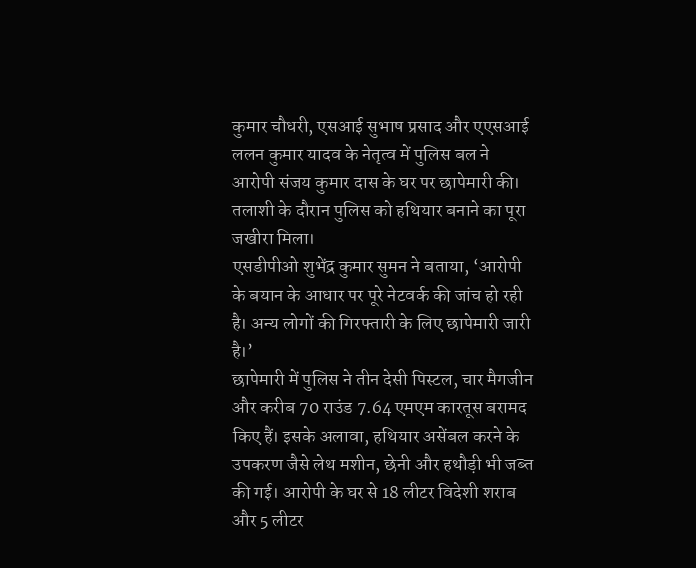कुमार चौधरी, एसआई सुभाष प्रसाद और एएसआई ललन कुमार यादव के नेतृत्व में पुलिस बल ने आरोपी संजय कुमार दास के घर पर छापेमारी की। तलाशी के दौरान पुलिस को हथियार बनाने का पूरा जखीरा मिला।
एसडीपीओ शुभेंद्र कुमार सुमन ने बताया, ‘आरोपी के बयान के आधार पर पूरे नेटवर्क की जांच हो रही है। अन्य लोगों की गिरफ्तारी के लिए छापेमारी जारी है।’
छापेमारी में पुलिस ने तीन देसी पिस्टल, चार मैगजीन और करीब 70 राउंड 7.64 एमएम कारतूस बरामद किए हैं। इसके अलावा, हथियार असेंबल करने के उपकरण जैसे लेथ मशीन, छेनी और हथौड़ी भी जब्त की गई। आरोपी के घर से 18 लीटर विदेशी शराब और 5 लीटर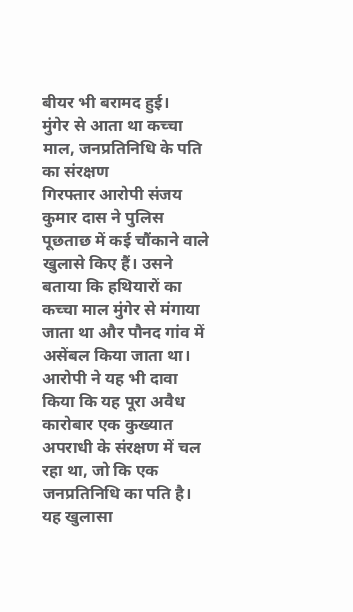बीयर भी बरामद हुई।
मुंगेर से आता था कच्चा माल, जनप्रतिनिधि के पति का संरक्षण
गिरफ्तार आरोपी संजय कुमार दास ने पुलिस पूछताछ में कई चौंकाने वाले खुलासे किए हैं। उसने बताया कि हथियारों का कच्चा माल मुंगेर से मंगाया जाता था और पौनद गांव में असेंबल किया जाता था। आरोपी ने यह भी दावा किया कि यह पूरा अवैध कारोबार एक कुख्यात अपराधी के संरक्षण में चल रहा था, जो कि एक जनप्रतिनिधि का पति है।
यह खुलासा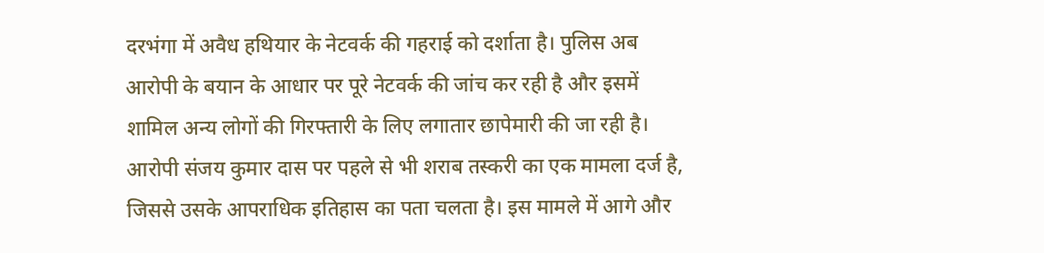दरभंगा में अवैध हथियार के नेटवर्क की गहराई को दर्शाता है। पुलिस अब आरोपी के बयान के आधार पर पूरे नेटवर्क की जांच कर रही है और इसमें शामिल अन्य लोगों की गिरफ्तारी के लिए लगातार छापेमारी की जा रही है। आरोपी संजय कुमार दास पर पहले से भी शराब तस्करी का एक मामला दर्ज है, जिससे उसके आपराधिक इतिहास का पता चलता है। इस मामले में आगे और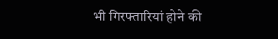भी गिरफ्तारियां होने की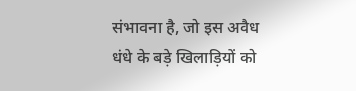संभावना है, जो इस अवैध धंधे के बड़े खिलाड़ियों को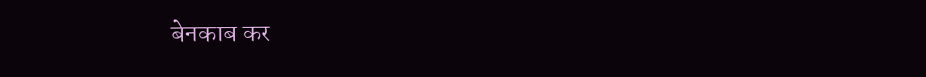बेनकाब कर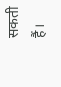सकती हैं।